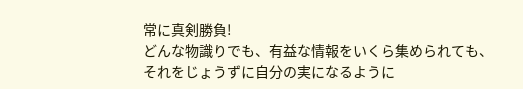常に真剣勝負!
どんな物識りでも、有益な情報をいくら集められても、それをじょうずに自分の実になるように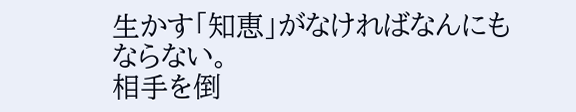生かす「知恵」がなければなんにもならない。
相手を倒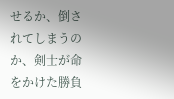せるか、倒されてしまうのか、剣士が命をかけた勝負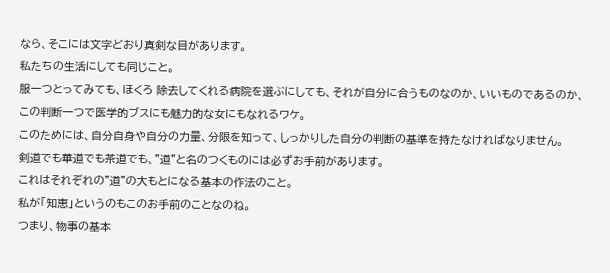なら、そこには文字どおり真剣な目があります。
私たちの生活にしても同じこと。
服一つとってみても、ほくろ 除去してくれる病院を選ぶにしても、それが自分に合うものなのか、いいものであるのか、この判断一つで医学的ブスにも魅力的な女にもなれるワケ。
このためには、自分自身や自分の力量、分限を知って、しっかりした自分の判断の基準を持たなければなりません。
剣道でも華道でも茶道でも、"道"と名のつくものには必ずお手前があります。
これはそれぞれの"道"の大もとになる基本の作法のこと。
私が「知恵」というのもこのお手前のことなのね。
つまり、物事の基本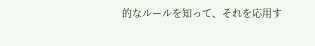的なルールを知って、それを応用す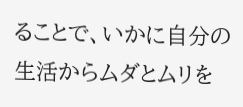ることで、いかに自分の生活からムダとムリを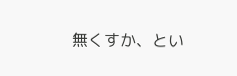無くすか、とい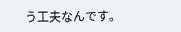う工夫なんです。